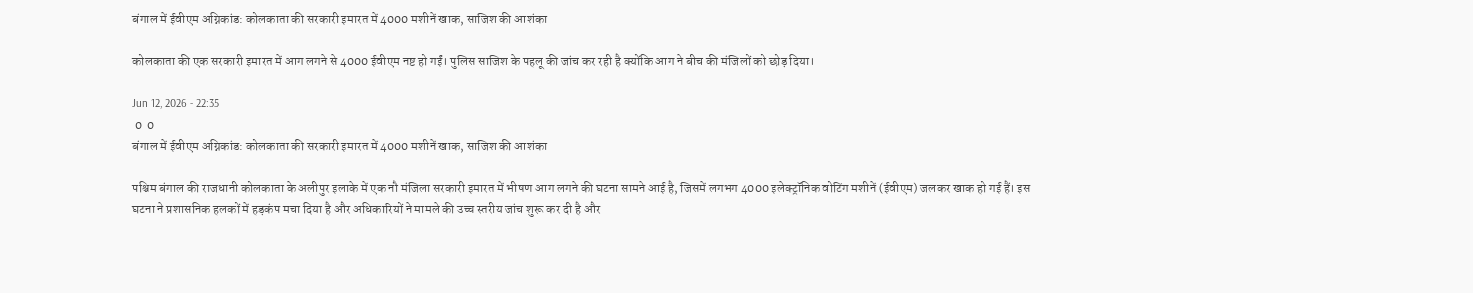बंगाल में ईवीएम अग्निकांड: कोलकाता की सरकारी इमारत में 4000 मशीनें खाक, साजिश की आशंका

कोलकाता की एक सरकारी इमारत में आग लगने से 4000 ईवीएम नष्ट हो गईं। पुलिस साजिश के पहलू की जांच कर रही है क्योंकि आग ने बीच की मंजिलों को छोड़ दिया।

Jun 12, 2026 - 22:35
 0  0
बंगाल में ईवीएम अग्निकांड: कोलकाता की सरकारी इमारत में 4000 मशीनें खाक, साजिश की आशंका

पश्चिम बंगाल की राजधानी कोलकाता के अलीपुर इलाके में एक नौ मंजिला सरकारी इमारत में भीषण आग लगने की घटना सामने आई है, जिसमें लगभग 4000 इलेक्ट्रॉनिक वोटिंग मशीनें (ईवीएम) जलकर खाक हो गई हैं। इस घटना ने प्रशासनिक हलकों में हड़कंप मचा दिया है और अधिकारियों ने मामले की उच्च स्तरीय जांच शुरू कर दी है और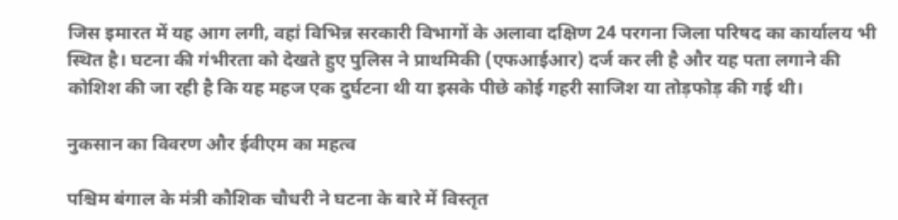जिस इमारत में यह आग लगी, वहां विभिन्न सरकारी विभागों के अलावा दक्षिण 24 परगना जिला परिषद का कार्यालय भी स्थित है। घटना की गंभीरता को देखते हुए पुलिस ने प्राथमिकी (एफआईआर) दर्ज कर ली है और यह पता लगाने की कोशिश की जा रही है कि यह महज एक दुर्घटना थी या इसके पीछे कोई गहरी साजिश या तोड़फोड़ की गई थी।

नुकसान का विवरण और ईवीएम का महत्व

पश्चिम बंगाल के मंत्री कौशिक चौधरी ने घटना के बारे में विस्तृत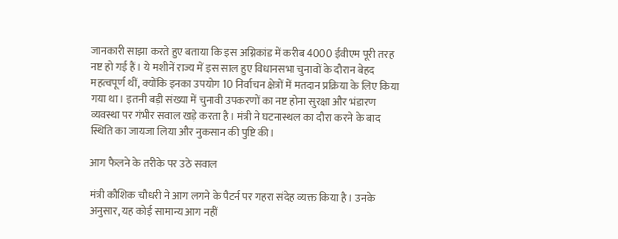जानकारी साझा करते हुए बताया कि इस अग्निकांड में करीब 4000 ईवीएम पूरी तरह नष्ट हो गई हैं। ये मशीनें राज्य में इस साल हुए विधानसभा चुनावों के दौरान बेहद महत्वपूर्ण थीं, क्योंकि इनका उपयोग 10 निर्वाचन क्षेत्रों में मतदान प्रक्रिया के लिए किया गया था। इतनी बड़ी संख्या में चुनावी उपकरणों का नष्ट होना सुरक्षा और भंडारण व्यवस्था पर गंभीर सवाल खड़े करता है। मंत्री ने घटनास्थल का दौरा करने के बाद स्थिति का जायजा लिया और नुकसान की पुष्टि की।

आग फैलने के तरीके पर उठे सवाल

मंत्री कौशिक चौधरी ने आग लगने के पैटर्न पर गहरा संदेह व्यक्त किया है। उनके अनुसार, यह कोई सामान्य आग नहीं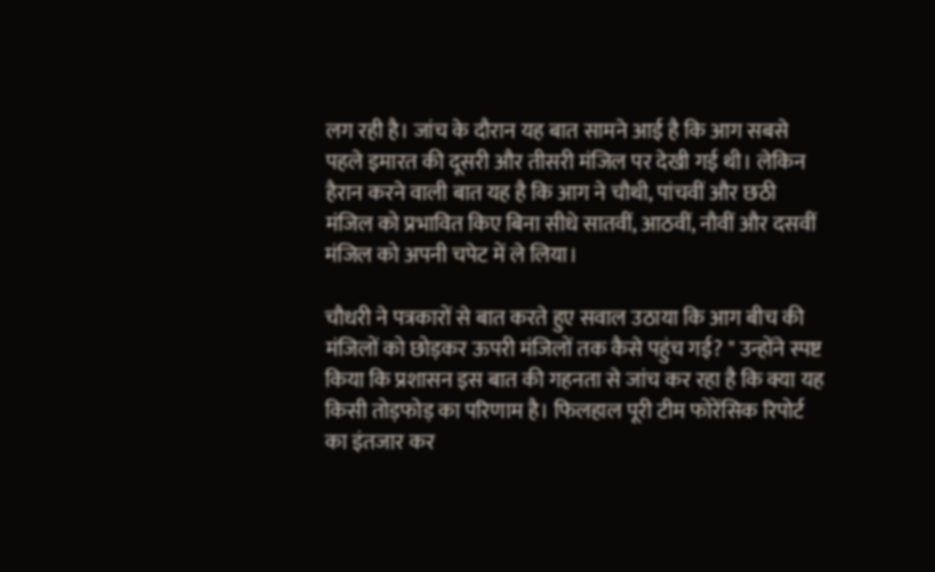लग रही है। जांच के दौरान यह बात सामने आई है कि आग सबसे पहले इमारत की दूसरी और तीसरी मंजिल पर देखी गई थी। लेकिन हैरान करने वाली बात यह है कि आग ने चौथी, पांचवीं और छठी मंजिल को प्रभावित किए बिना सीधे सातवीं, आठवीं, नौवीं और दसवीं मंजिल को अपनी चपेट में ले लिया।

चौधरी ने पत्रकारों से बात करते हुए सवाल उठाया कि आग बीच की मंजिलों को छोड़कर ऊपरी मंजिलों तक कैसे पहुंच गई? " उन्होंने स्पष्ट किया कि प्रशासन इस बात की गहनता से जांच कर रहा है कि क्या यह किसी तोड़फोड़ का परिणाम है। फिलहाल पूरी टीम फोरेंसिक रिपोर्ट का इंतजार कर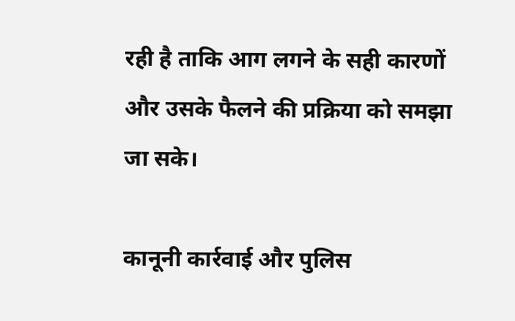रही है ताकि आग लगने के सही कारणों और उसके फैलने की प्रक्रिया को समझा जा सके।

कानूनी कार्रवाई और पुलिस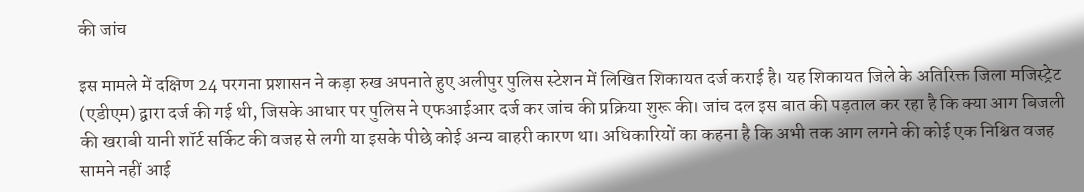की जांच

इस मामले में दक्षिण 24 परगना प्रशासन ने कड़ा रुख अपनाते हुए अलीपुर पुलिस स्टेशन में लिखित शिकायत दर्ज कराई है। यह शिकायत जिले के अतिरिक्त जिला मजिस्ट्रेट (एडीएम) द्वारा दर्ज की गई थी, जिसके आधार पर पुलिस ने एफआईआर दर्ज कर जांच की प्रक्रिया शुरू की। जांच दल इस बात की पड़ताल कर रहा है कि क्या आग बिजली की खराबी यानी शॉर्ट सर्किट की वजह से लगी या इसके पीछे कोई अन्य बाहरी कारण था। अधिकारियों का कहना है कि अभी तक आग लगने की कोई एक निश्चित वजह सामने नहीं आई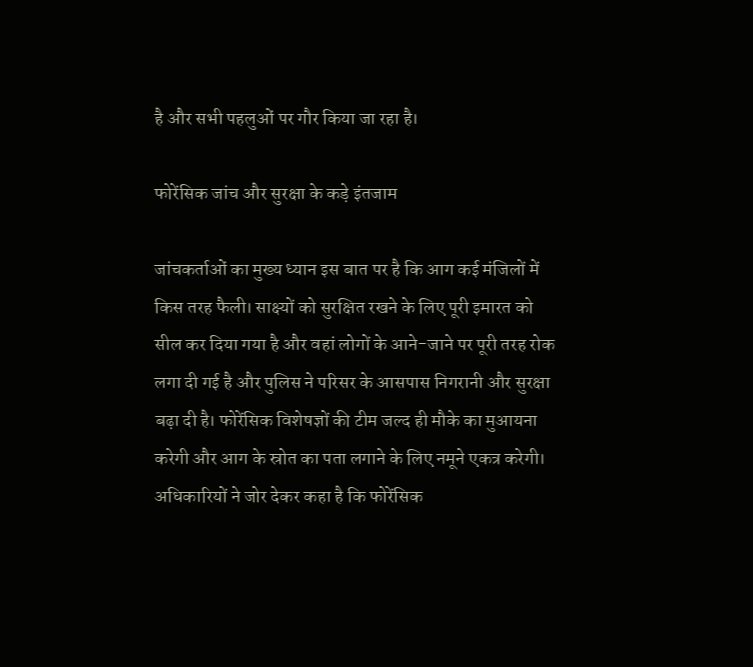है और सभी पहलुओं पर गौर किया जा रहा है।

फोरेंसिक जांच और सुरक्षा के कड़े इंतजाम

जांचकर्ताओं का मुख्य ध्यान इस बात पर है कि आग कई मंजिलों में किस तरह फैली। साक्ष्यों को सुरक्षित रखने के लिए पूरी इमारत को सील कर दिया गया है और वहां लोगों के आने-जाने पर पूरी तरह रोक लगा दी गई है और पुलिस ने परिसर के आसपास निगरानी और सुरक्षा बढ़ा दी है। फोरेंसिक विशेषज्ञों की टीम जल्द ही मौके का मुआयना करेगी और आग के स्रोत का पता लगाने के लिए नमूने एकत्र करेगी। अधिकारियों ने जोर देकर कहा है कि फोरेंसिक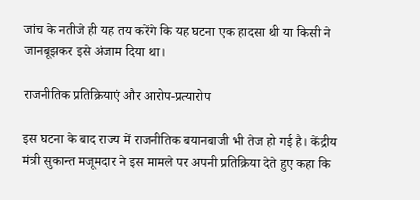जांच के नतीजे ही यह तय करेंगे कि यह घटना एक हादसा थी या किसी ने जानबूझकर इसे अंजाम दिया था।

राजनीतिक प्रतिक्रियाएं और आरोप-प्रत्यारोप

इस घटना के बाद राज्य में राजनीतिक बयानबाजी भी तेज हो गई है। केंद्रीय मंत्री सुकान्त मजूमदार ने इस मामले पर अपनी प्रतिक्रिया देते हुए कहा कि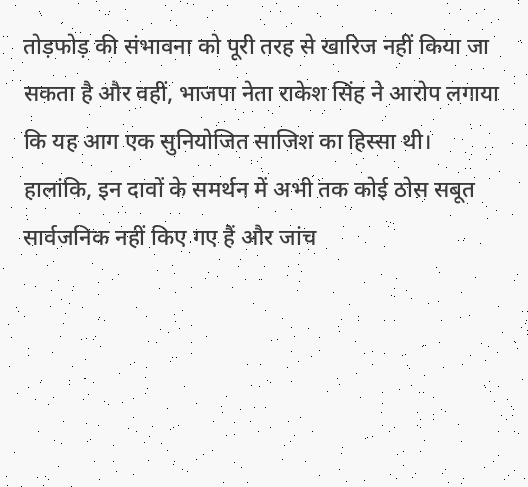तोड़फोड़ की संभावना को पूरी तरह से खारिज नहीं किया जा सकता है और वहीं, भाजपा नेता राकेश सिंह ने आरोप लगाया कि यह आग एक सुनियोजित साजिश का हिस्सा थी। हालांकि, इन दावों के समर्थन में अभी तक कोई ठोस सबूत सार्वजनिक नहीं किए गए हैं और जांच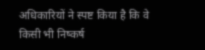अधिकारियों ने स्पष्ट किया है कि वे किसी भी निष्कर्ष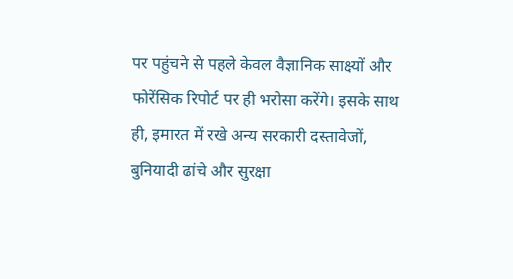पर पहुंचने से पहले केवल वैज्ञानिक साक्ष्यों और फोरेंसिक रिपोर्ट पर ही भरोसा करेंगे। इसके साथ ही, इमारत में रखे अन्य सरकारी दस्तावेजों, बुनियादी ढांचे और सुरक्षा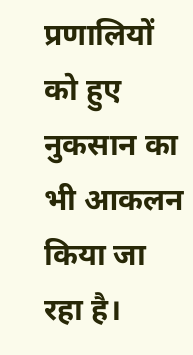प्रणालियों को हुए नुकसान का भी आकलन किया जा रहा है।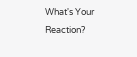What's Your Reaction?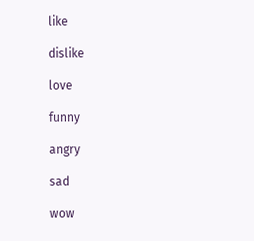like

dislike

love

funny

angry

sad

wow